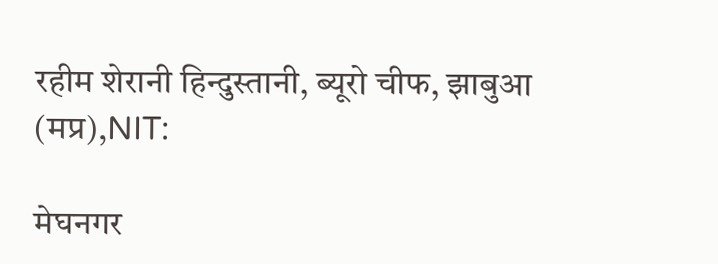रहीम शेरानी हिन्दुस्तानी, ब्यूरो चीफ, झाबुआ (मप्र),NIT:

मेघनगर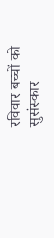रविवार बच्चों को सुसंस्कार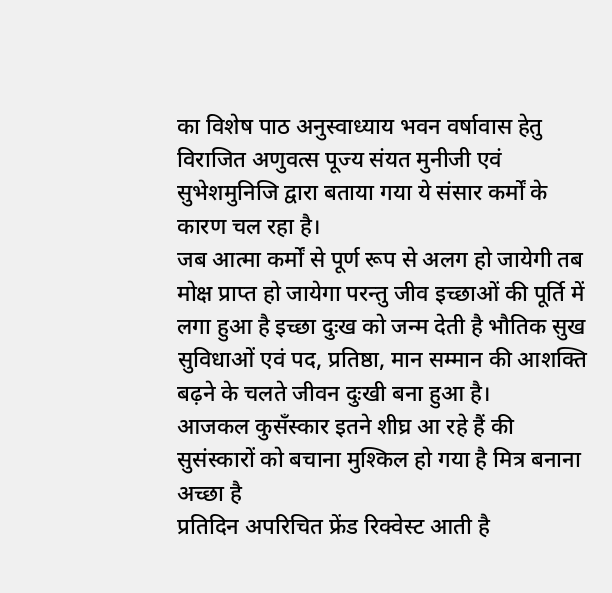का विशेष पाठ अनुस्वाध्याय भवन वर्षावास हेतु विराजित अणुवत्स पूज्य संयत मुनीजी एवं सुभेशमुनिजि द्वारा बताया गया ये संसार कर्मों के कारण चल रहा है।
जब आत्मा कर्मों से पूर्ण रूप से अलग हो जायेगी तब मोक्ष प्राप्त हो जायेगा परन्तु जीव इच्छाओं की पूर्ति में लगा हुआ है इच्छा दुःख को जन्म देती है भौतिक सुख सुविधाओं एवं पद, प्रतिष्ठा, मान सम्मान की आशक्ति बढ़ने के चलते जीवन दुःखी बना हुआ है।
आजकल कुसँस्कार इतने शीघ्र आ रहे हैं की सुसंस्कारों को बचाना मुश्किल हो गया है मित्र बनाना अच्छा है
प्रतिदिन अपरिचित फ्रेंड रिक्वेस्ट आती है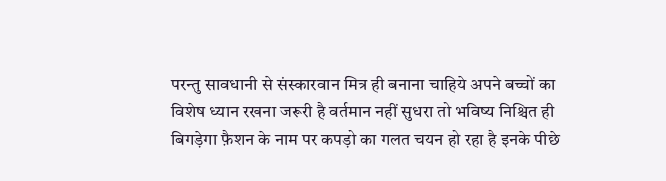परन्तु सावधानी से संस्कारवान मित्र ही बनाना चाहिये अपने बच्चों का विशेष ध्यान रखना जरूरी है वर्तमान नहीं सुधरा तो भविष्य निश्चित ही बिगड़ेगा फ़ैशन के नाम पर कपड़ो का गलत चयन हो रहा है इनके पीछे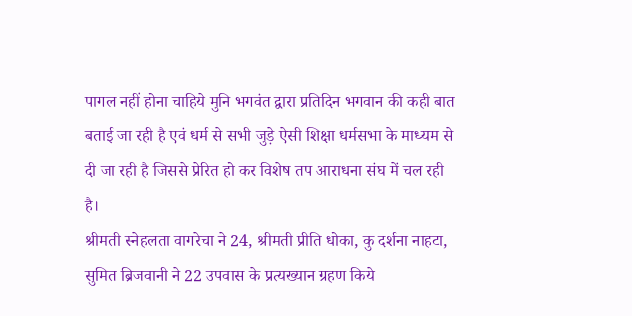पागल नहीं होना चाहिये मुनि भगवंत द्वारा प्रतिदिन भगवान की कही बात बताई जा रही है एवं धर्म से सभी जुड़े ऐसी शिक्षा धर्मसभा के माध्यम से दी जा रही है जिससे प्रेरित हो कर विशेष तप आराधना संघ में चल रही है।
श्रीमती स्नेहलता वागरेचा ने 24, श्रीमती प्रीति धोका, कु दर्शना नाहटा, सुमित ब्रिजवानी ने 22 उपवास के प्रत्यख्यान ग्रहण किये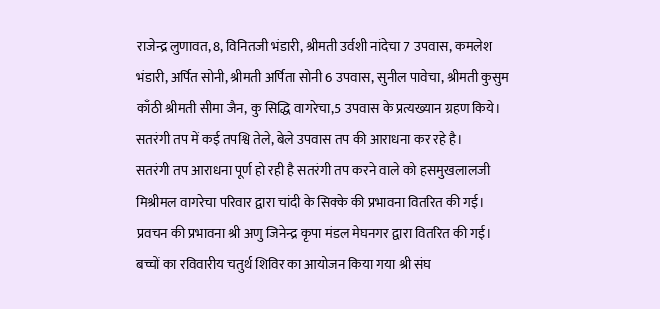राजेन्द्र लुणावत, 8, विनितजी भंडारी, श्रीमती उर्वशी नांदेचा 7 उपवास, कमलेश भंडारी, अर्पित सोनी, श्रीमती अर्पिता सोनी 6 उपवास, सुनील पावेचा, श्रीमती कुसुम काँठी श्रीमती सीमा जैन, कु सिद्धि वागरेचा,5 उपवास के प्रत्यख्यान ग्रहण किये। सतरंगी तप में कई तपश्वि तेले, बेले उपवास तप की आराधना कर रहे है।
सतरंगी तप आराधना पूर्ण हो रही है सतरंगी तप करने वाले को हसमुखलालजी मिश्रीमल वागरेचा परिवार द्वारा चांदी के सिक्के की प्रभावना वितरित की गई।
प्रवचन की प्रभावना श्री अणु जिनेन्द्र कृपा मंडल मेघनगर द्वारा वितरित की गई।
बच्चों का रविवारीय चतुर्थ शिविर का आयोजन किया गया श्री संघ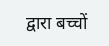द्वारा बच्चों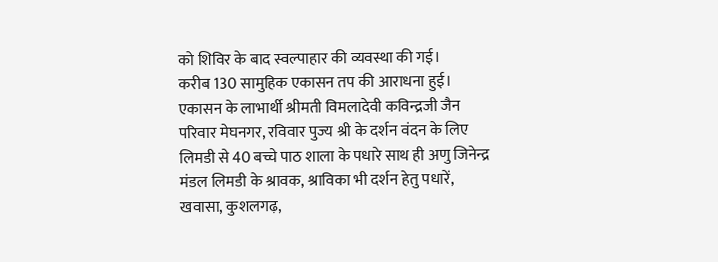को शिविर के बाद स्वल्पाहार की व्यवस्था की गई।
करीब 130 सामुहिक एकासन तप की आराधना हुई।
एकासन के लाभार्थी श्रीमती विमलादेवी कविन्द्रजी जैन परिवार मेघनगर, रविवार पुज्य श्री के दर्शन वंदन के लिए लिमडी से 40 बच्चे पाठ शाला के पधारे साथ ही अणु जिनेन्द्र मंडल लिमडी के श्रावक, श्राविका भी दर्शन हेतु पधारें, खवासा, कुशलगढ़,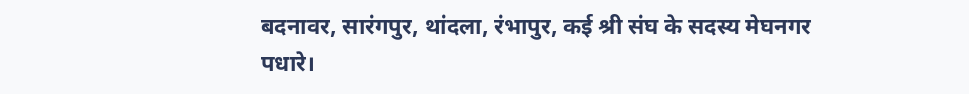बदनावर, सारंगपुर, थांदला, रंभापुर, कई श्री संघ के सदस्य मेघनगर पधारे।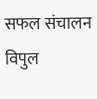सफल संचालन विपुल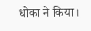धोका ने किया।